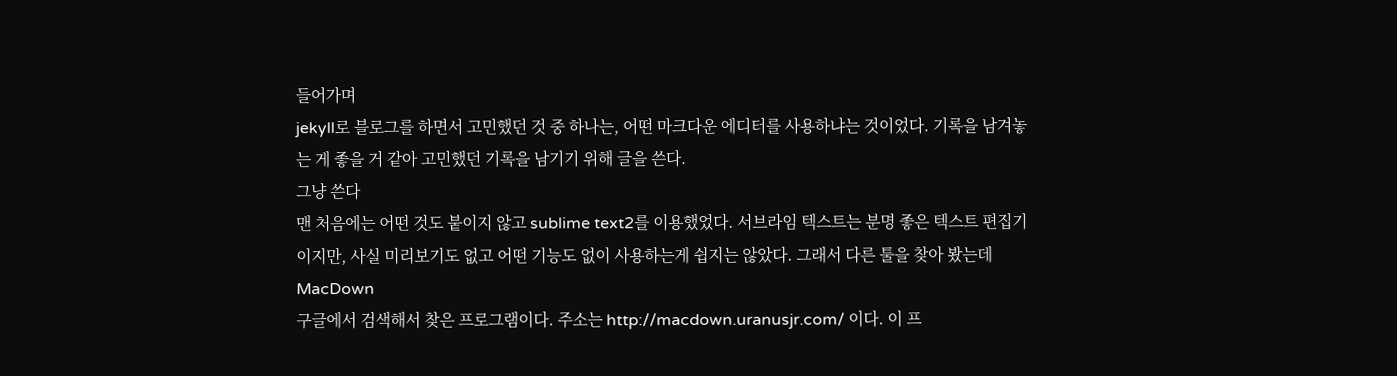들어가며
jekyll로 블로그를 하면서 고민했던 것 중 하나는, 어떤 마크다운 에디터를 사용하냐는 것이었다. 기록을 남겨놓는 게 좋을 거 같아 고민했던 기록을 남기기 위해 글을 쓴다.
그냥 쓴다
맨 처음에는 어떤 것도 붙이지 않고 sublime text2를 이용했었다. 서브라임 텍스트는 분명 좋은 텍스트 편집기이지만, 사실 미리보기도 없고 어떤 기능도 없이 사용하는게 쉽지는 않았다. 그래서 다른 툴을 찾아 봤는데
MacDown
구글에서 검색해서 찾은 프로그램이다. 주소는 http://macdown.uranusjr.com/ 이다. 이 프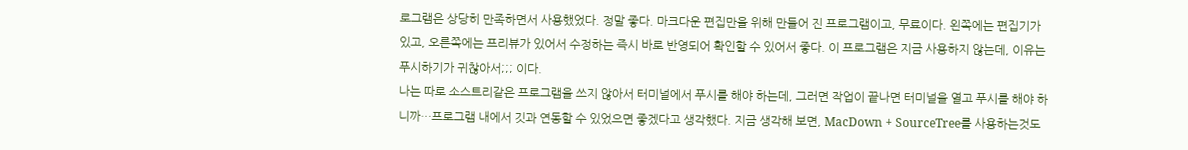로그램은 상당히 만족하면서 사용했었다. 정말 좋다. 마크다운 편집만을 위해 만들어 진 프로그램이고, 무료이다. 왼쪽에는 편집기가 있고, 오른쪽에는 프리뷰가 있어서 수정하는 즉시 바로 반영되어 확인할 수 있어서 좋다. 이 프로그램은 지금 사용하지 않는데, 이유는 푸시하기가 귀찮아서;;; 이다.
나는 따로 소스트리같은 프로그램을 쓰지 않아서 터미널에서 푸시를 해야 하는데, 그러면 작업이 끝나면 터미널을 열고 푸시를 해야 하니까…프로그램 내에서 깃과 연동할 수 있었으면 좋겠다고 생각했다. 지금 생각해 보면, MacDown + SourceTree를 사용하는것도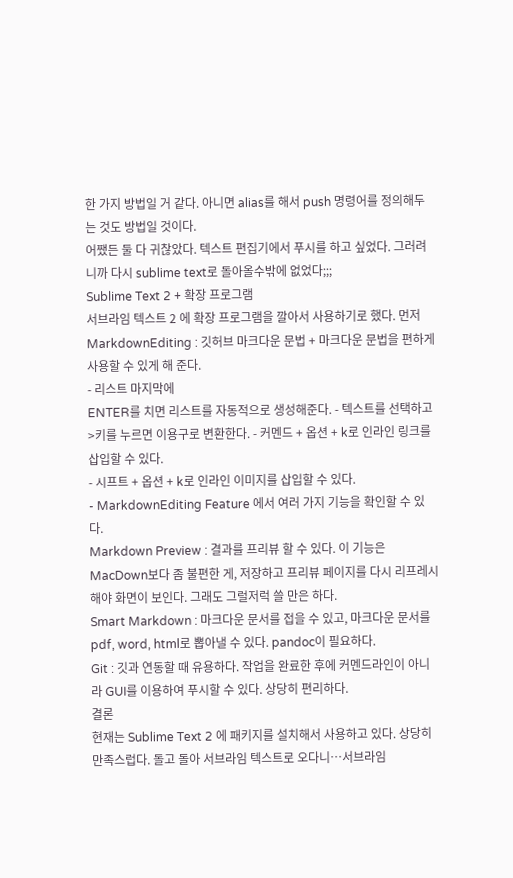한 가지 방법일 거 같다. 아니면 alias를 해서 push 명령어를 정의해두는 것도 방법일 것이다.
어쨌든 둘 다 귀찮았다. 텍스트 편집기에서 푸시를 하고 싶었다. 그러려니까 다시 sublime text로 돌아올수밖에 없었다;;;
Sublime Text 2 + 확장 프로그램
서브라임 텍스트 2 에 확장 프로그램을 깔아서 사용하기로 했다. 먼저
MarkdownEditing : 깃허브 마크다운 문법 + 마크다운 문법을 편하게 사용할 수 있게 해 준다.
- 리스트 마지막에
ENTER를 치면 리스트를 자동적으로 생성해준다. - 텍스트를 선택하고
>키를 누르면 이용구로 변환한다. - 커멘드 + 옵션 + k로 인라인 링크를 삽입할 수 있다.
- 시프트 + 옵션 + k로 인라인 이미지를 삽입할 수 있다.
- MarkdownEditing Feature 에서 여러 가지 기능을 확인할 수 있다.
Markdown Preview : 결과를 프리뷰 할 수 있다. 이 기능은 MacDown보다 좀 불편한 게, 저장하고 프리뷰 페이지를 다시 리프레시해야 화면이 보인다. 그래도 그럴저럭 쓸 만은 하다.
Smart Markdown : 마크다운 문서를 접을 수 있고, 마크다운 문서를 pdf, word, html로 뽑아낼 수 있다. pandoc이 필요하다.
Git : 깃과 연동할 때 유용하다. 작업을 완료한 후에 커멘드라인이 아니라 GUI를 이용하여 푸시할 수 있다. 상당히 편리하다.
결론
현재는 Sublime Text 2 에 패키지를 설치해서 사용하고 있다. 상당히 만족스럽다. 돌고 돌아 서브라임 텍스트로 오다니…서브라임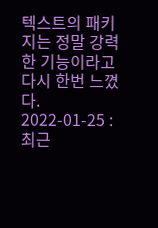텍스트의 패키지는 정말 강력한 기능이라고 다시 한번 느꼈다.
2022-01-25 : 최근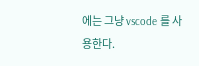에는 그냥 vscode 를 사용한다.